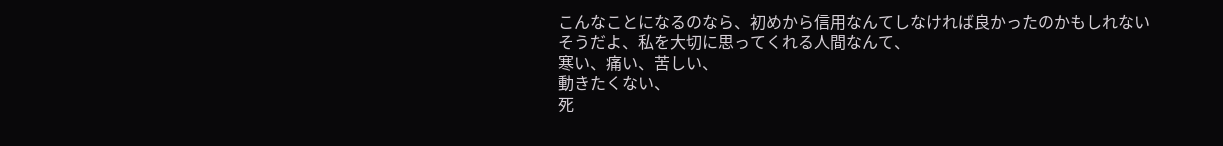こんなことになるのなら、初めから信用なんてしなければ良かったのかもしれない
そうだよ、私を大切に思ってくれる人間なんて、
寒い、痛い、苦しい、
動きたくない、
死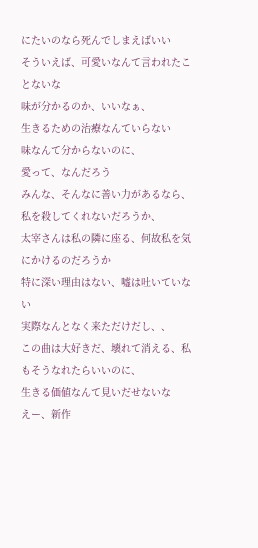にたいのなら死んでしまえばいい
そういえば、可愛いなんて言われたことないな
味が分かるのか、いいなぁ、
生きるための治療なんていらない
味なんて分からないのに、
愛って、なんだろう
みんな、そんなに善い力があるなら、
私を殺してくれないだろうか、
太宰さんは私の隣に座る、何故私を気にかけるのだろうか
特に深い理由はない、嘘は吐いていない
実際なんとなく来ただけだし、、
この曲は大好きだ、壊れて消える、私もそうなれたらいいのに、
生きる価値なんて見いだせないな
えー、新作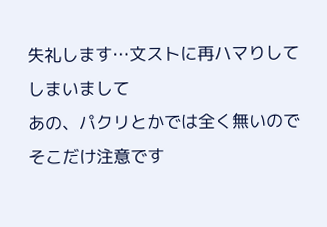失礼します…文ストに再ハマりしてしまいまして
あの、パクリとかでは全く無いのでそこだけ注意です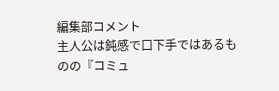編集部コメント
主人公は鈍感で口下手ではあるものの『コミュ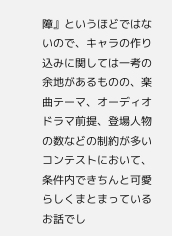障』というほどではないので、キャラの作り込みに関しては一考の余地があるものの、楽曲テーマ、オーディオドラマ前提、登場人物の数などの制約が多いコンテストにおいて、条件内できちんと可愛らしくまとまっているお話でし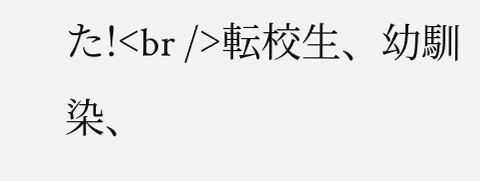た!<br />転校生、幼馴染、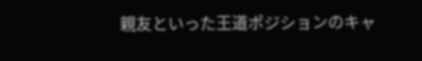親友といった王道ポジションのキャ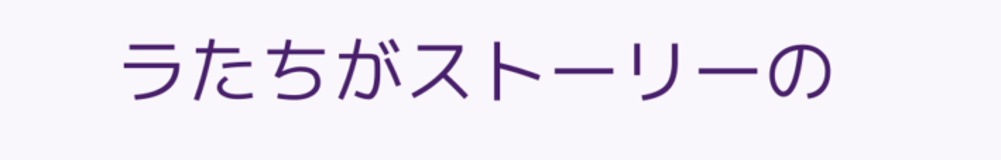ラたちがストーリーの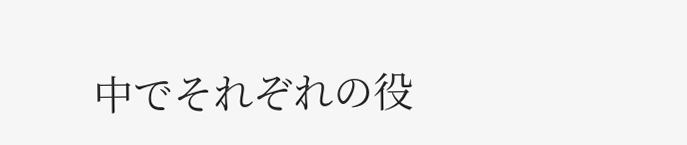中でそれぞれの役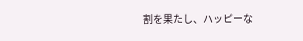割を果たし、ハッピーな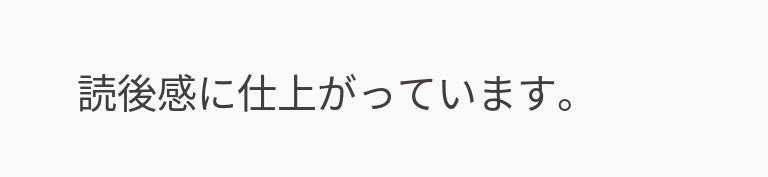読後感に仕上がっています。